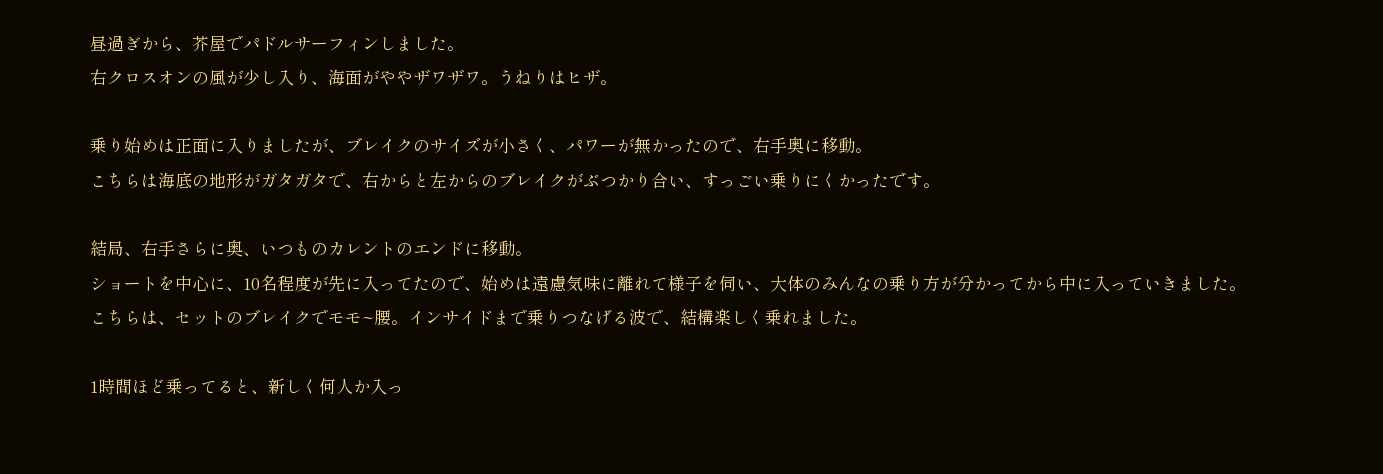昼過ぎから、芥屋でパドルサーフィンしました。
右クロスオンの風が少し入り、海面がややザワザワ。うねりはヒザ。

乗り始めは正面に入りましたが、ブレイクのサイズが小さく、パワーが無かったので、右手奥に移動。
こちらは海底の地形がガタガタで、右からと左からのブレイクがぶつかり合い、すっごい乗りにくかったです。

結局、右手さらに奥、いつものカレントのエンドに移動。
ショートを中心に、10名程度が先に入ってたので、始めは遠慮気味に離れて様子を伺い、大体のみんなの乗り方が分かってから中に入っていきました。
こちらは、セットのブレイクでモモ~腰。インサイドまで乗りつなげる波で、結構楽しく乗れました。

1時間ほど乗ってると、新しく何人か入っ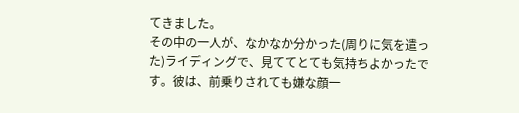てきました。
その中の一人が、なかなか分かった(周りに気を遣った)ライディングで、見ててとても気持ちよかったです。彼は、前乗りされても嫌な顔一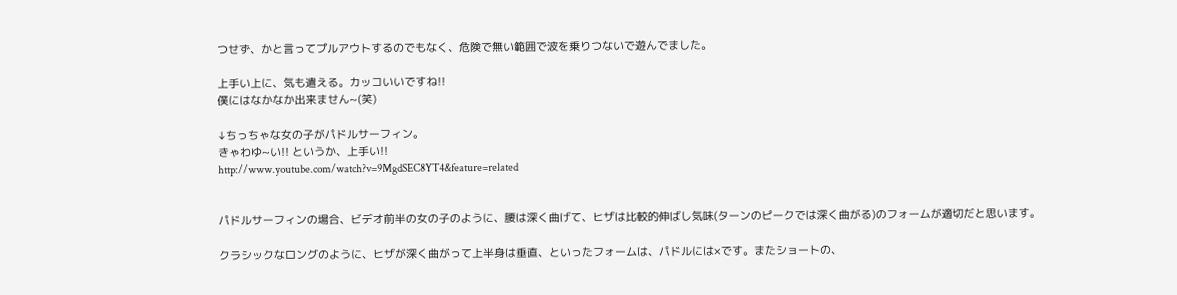つせず、かと言ってプルアウトするのでもなく、危険で無い範囲で波を乗りつないで遊んでました。

上手い上に、気も遣える。カッコいいですね!!
僕にはなかなか出来ません~(笑)

↓ちっちゃな女の子がパドルサーフィン。
きゃわゆ~い!! というか、上手い!!
http://www.youtube.com/watch?v=9MgdSEC8YT4&feature=related


パドルサーフィンの場合、ビデオ前半の女の子のように、腰は深く曲げて、ヒザは比較的伸ばし気味(ターンのピークでは深く曲がる)のフォームが適切だと思います。

クラシックなロングのように、ヒザが深く曲がって上半身は垂直、といったフォームは、パドルには×です。またショートの、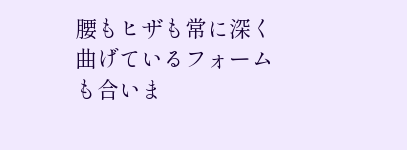腰もヒザも常に深く曲げているフォームも合いま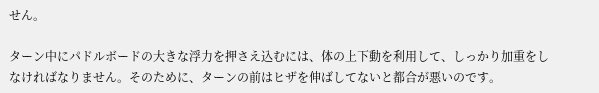せん。

ターン中にパドルボードの大きな浮力を押さえ込むには、体の上下動を利用して、しっかり加重をしなければなりません。そのために、ターンの前はヒザを伸ばしてないと都合が悪いのです。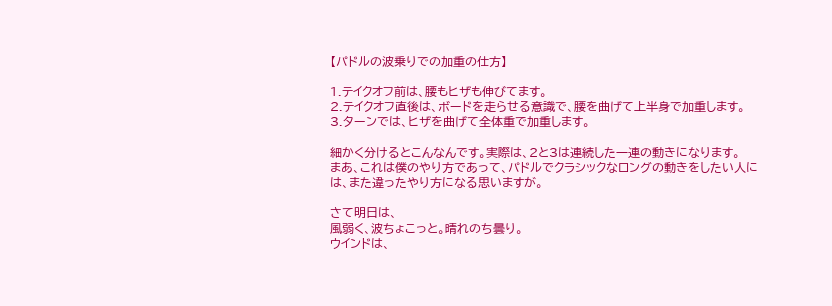【パドルの波乗りでの加重の仕方】

1.テイクオフ前は、腰もヒザも伸びてます。
2.テイクオフ直後は、ボードを走らせる意識で、腰を曲げて上半身で加重します。
3.ターンでは、ヒザを曲げて全体重で加重します。

細かく分けるとこんなんです。実際は、2と3は連続した一連の動きになります。
まあ、これは僕のやり方であって、パドルでクラシックなロングの動きをしたい人には、また違ったやり方になる思いますが。

さて明日は、
風弱く、波ちょこっと。晴れのち曇り。
ウインドは、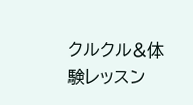クルクル&体験レッスン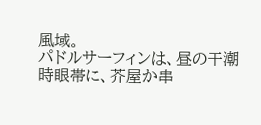風域。
パドルサーフィンは、昼の干潮時眼帯に、芥屋か串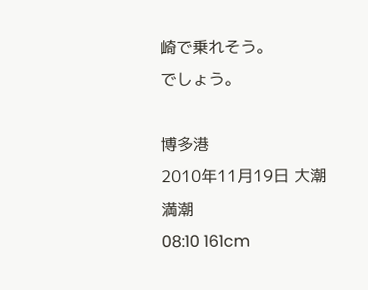崎で乗れそう。
でしょう。

博多港
2010年11月19日 大潮
満潮
08:10 161cm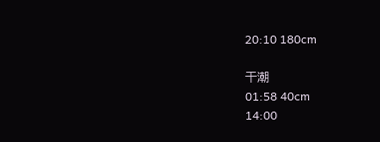20:10 180cm

干潮
01:58 40cm
14:00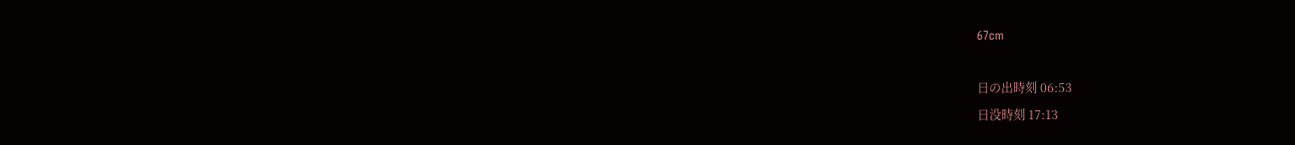67cm

日の出時刻 06:53
日没時刻 17:13